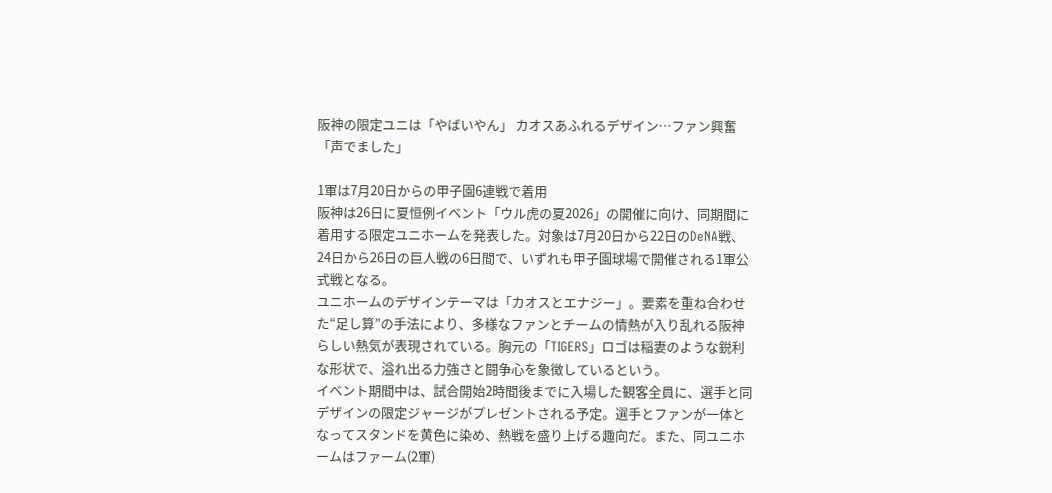阪神の限定ユニは「やばいやん」 カオスあふれるデザイン…ファン興奮「声でました」

1軍は7月20日からの甲子園6連戦で着用
阪神は26日に夏恒例イベント「ウル虎の夏2026」の開催に向け、同期間に着用する限定ユニホームを発表した。対象は7月20日から22日のDeNA戦、24日から26日の巨人戦の6日間で、いずれも甲子園球場で開催される1軍公式戦となる。
ユニホームのデザインテーマは「カオスとエナジー」。要素を重ね合わせた“足し算”の手法により、多様なファンとチームの情熱が入り乱れる阪神らしい熱気が表現されている。胸元の「TIGERS」ロゴは稲妻のような鋭利な形状で、溢れ出る力強さと闘争心を象徴しているという。
イベント期間中は、試合開始2時間後までに入場した観客全員に、選手と同デザインの限定ジャージがプレゼントされる予定。選手とファンが一体となってスタンドを黄色に染め、熱戦を盛り上げる趣向だ。また、同ユニホームはファーム(2軍)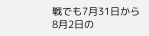戦でも7月31日から8月2日の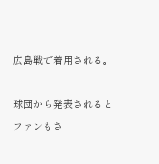広島戦で着用される。

球団から発表されるとファンもさ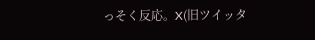っそく反応。X(旧ツイッタ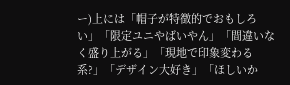ー)上には「帽子が特徴的でおもしろい」「限定ユニやばいやん」「間違いなく盛り上がる」「現地で印象変わる系?」「デザイン大好き」「ほしいか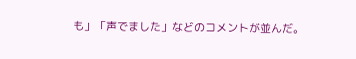も」「声でました」などのコメントが並んだ。